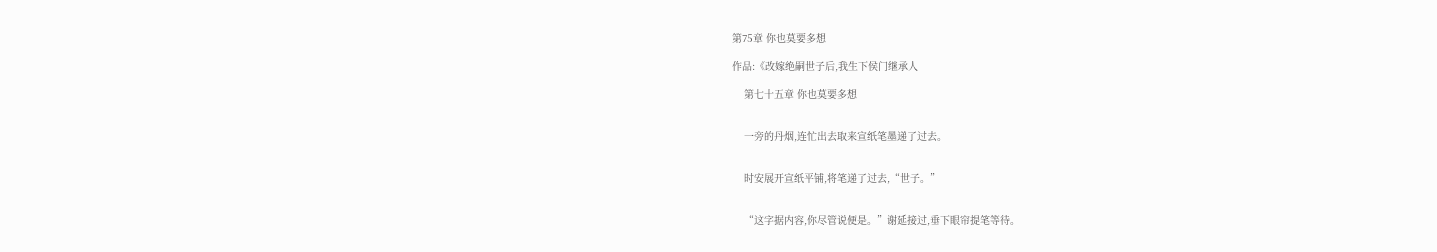第75章 你也莫要多想

作品:《改嫁绝嗣世子后,我生下侯门继承人

    第七十五章 你也莫要多想


    一旁的丹烟,连忙出去取来宣纸笔墨递了过去。


    时安展开宣纸平铺,将笔递了过去,“世子。”


    “这字据内容,你尽管说便是。”谢延接过,垂下眼帘提笔等待。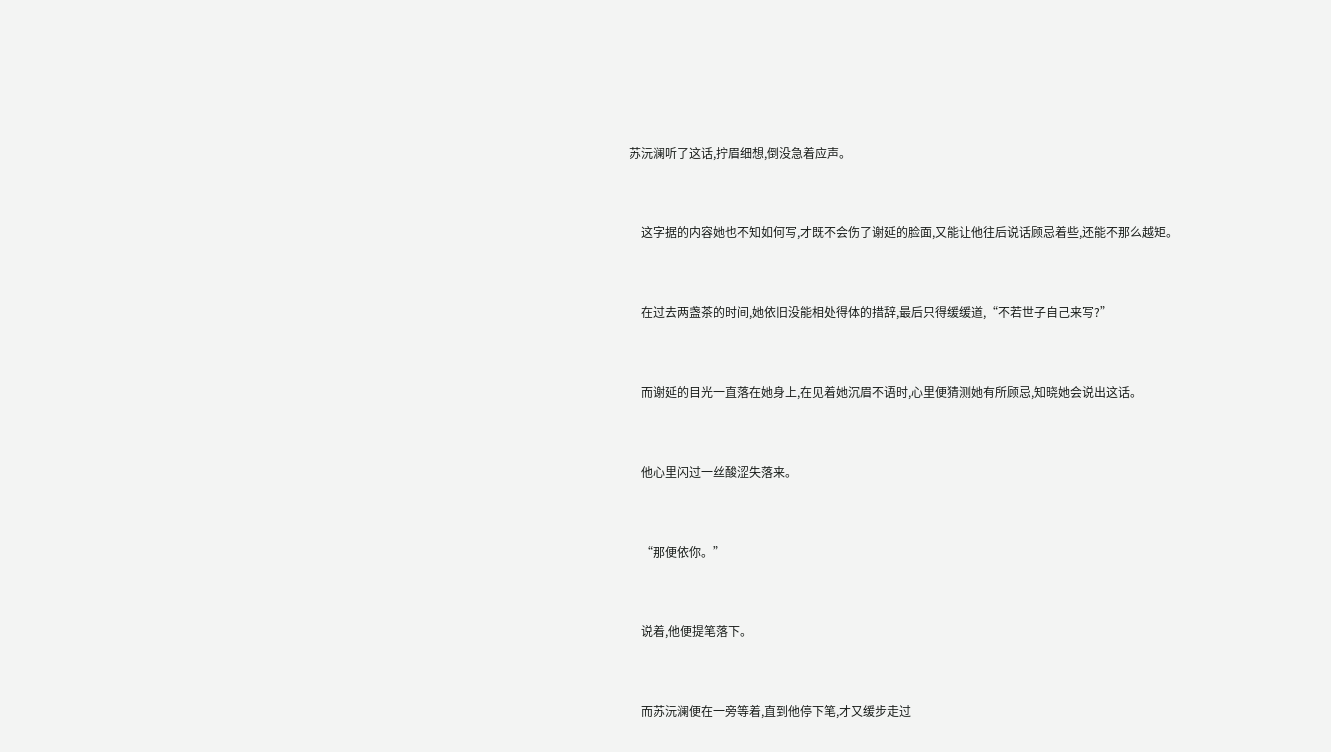苏沅澜听了这话,拧眉细想,倒没急着应声。


    这字据的内容她也不知如何写,才既不会伤了谢延的脸面,又能让他往后说话顾忌着些,还能不那么越矩。


    在过去两盏茶的时间,她依旧没能相处得体的措辞,最后只得缓缓道,“不若世子自己来写?”


    而谢延的目光一直落在她身上,在见着她沉眉不语时,心里便猜测她有所顾忌,知晓她会说出这话。


    他心里闪过一丝酸涩失落来。


    “那便依你。”


    说着,他便提笔落下。


    而苏沅澜便在一旁等着,直到他停下笔,才又缓步走过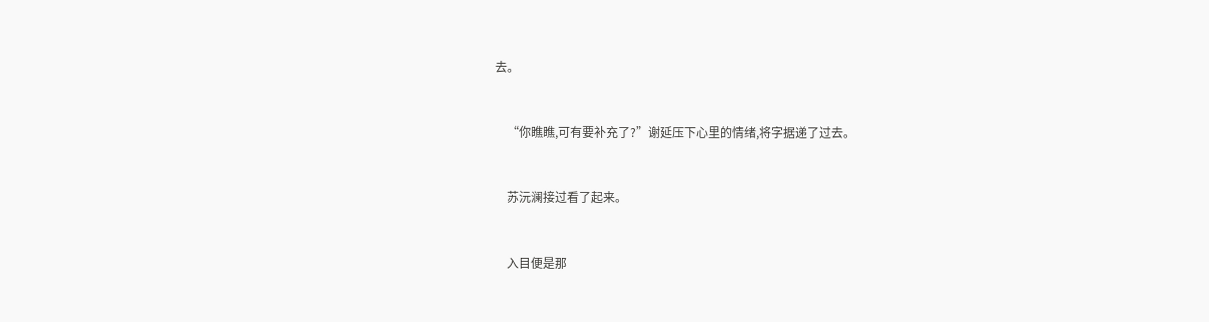去。


    “你瞧瞧,可有要补充了?”谢延压下心里的情绪,将字据递了过去。


    苏沅澜接过看了起来。


    入目便是那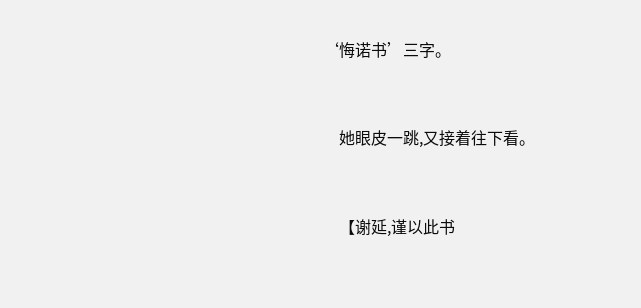‘悔诺书’三字。


    她眼皮一跳,又接着往下看。


    【谢延,谨以此书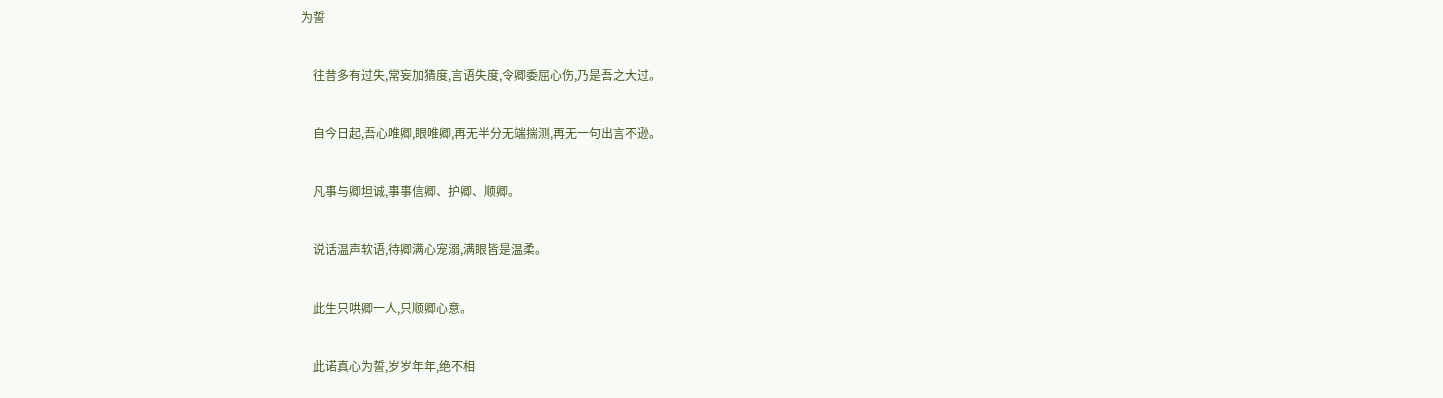为誓


    往昔多有过失,常妄加猜度,言语失度,令卿委屈心伤,乃是吾之大过。


    自今日起,吾心唯卿,眼唯卿,再无半分无端揣测,再无一句出言不逊。


    凡事与卿坦诚,事事信卿、护卿、顺卿。


    说话温声软语,待卿满心宠溺,满眼皆是温柔。


    此生只哄卿一人,只顺卿心意。


    此诺真心为誓,岁岁年年,绝不相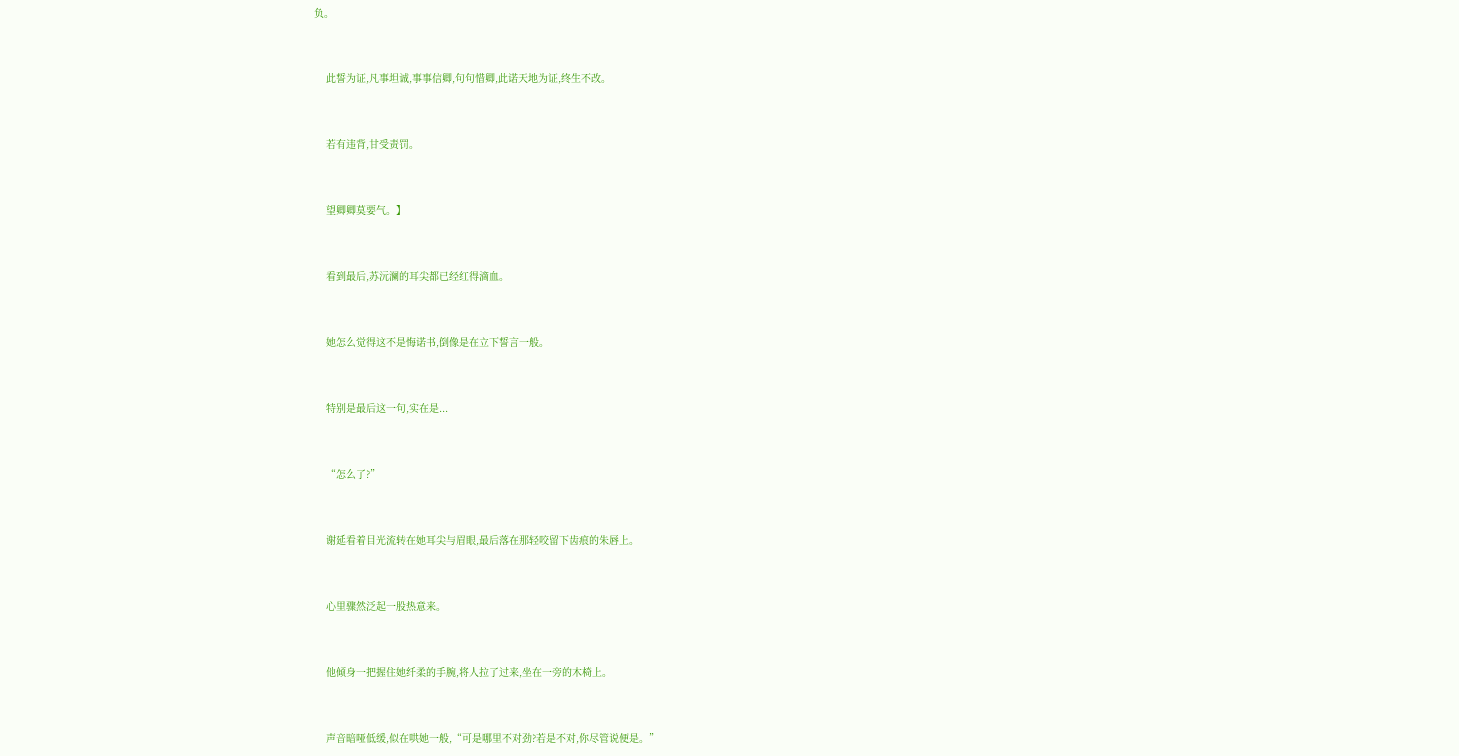负。


    此誓为证,凡事坦诚,事事信卿,句句惜卿,此诺天地为证,终生不改。


    若有违背,甘受责罚。


    望卿卿莫要气。】


    看到最后,苏沅澜的耳尖都已经红得滴血。


    她怎么觉得这不是悔诺书,倒像是在立下誓言一般。


    特别是最后这一句,实在是...


    “怎么了?”


    谢延看着目光流转在她耳尖与眉眼,最后落在那轻咬留下齿痕的朱唇上。


    心里骤然泛起一股热意来。


    他倾身一把握住她纤柔的手腕,将人拉了过来,坐在一旁的木椅上。


    声音暗哑低缓,似在哄她一般,“可是哪里不对劲?若是不对,你尽管说便是。”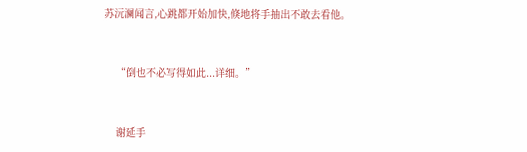苏沅澜闻言,心跳都开始加快,倏地将手抽出不敢去看他。


    “倒也不必写得如此...详细。”


    谢延手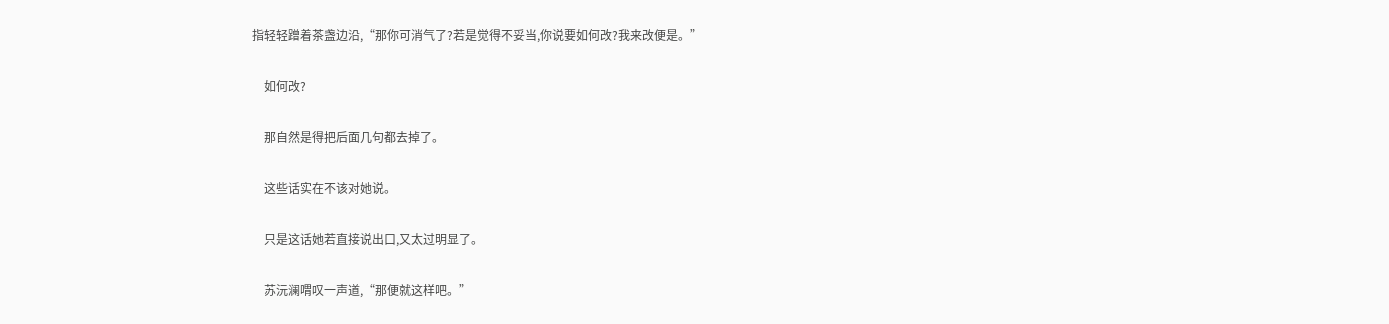指轻轻蹭着茶盏边沿,“那你可消气了?若是觉得不妥当,你说要如何改?我来改便是。”


    如何改?


    那自然是得把后面几句都去掉了。


    这些话实在不该对她说。


    只是这话她若直接说出口,又太过明显了。


    苏沅澜喟叹一声道,“那便就这样吧。”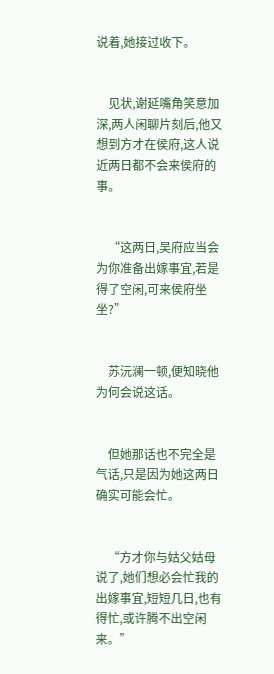说着,她接过收下。


    见状,谢延嘴角笑意加深,两人闲聊片刻后,他又想到方才在侯府,这人说近两日都不会来侯府的事。


    “这两日,吴府应当会为你准备出嫁事宜,若是得了空闲,可来侯府坐坐?”


    苏沅澜一顿,便知晓他为何会说这话。


    但她那话也不完全是气话,只是因为她这两日确实可能会忙。


    “方才你与姑父姑母说了,她们想必会忙我的出嫁事宜,短短几日,也有得忙,或许腾不出空闲来。”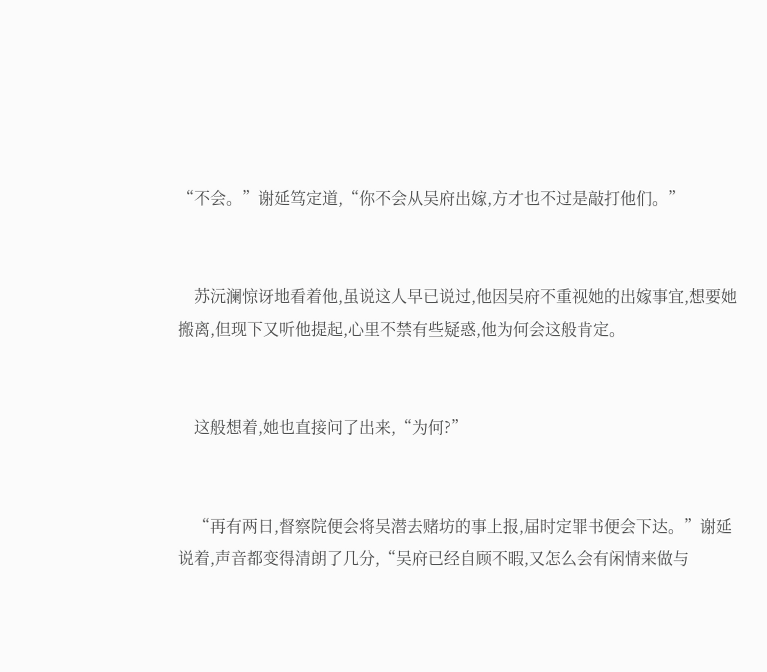“不会。”谢延笃定道,“你不会从吴府出嫁,方才也不过是敲打他们。”


    苏沅澜惊讶地看着他,虽说这人早已说过,他因吴府不重视她的出嫁事宜,想要她搬离,但现下又听他提起,心里不禁有些疑惑,他为何会这般肯定。


    这般想着,她也直接问了出来,“为何?”


    “再有两日,督察院便会将吴潜去赌坊的事上报,届时定罪书便会下达。”谢延说着,声音都变得清朗了几分,“吴府已经自顾不暇,又怎么会有闲情来做与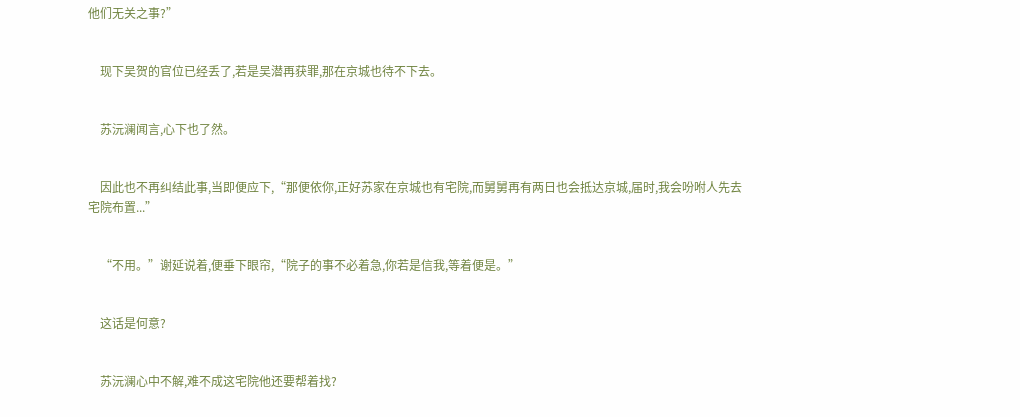他们无关之事?”


    现下吴贺的官位已经丢了,若是吴潜再获罪,那在京城也待不下去。


    苏沅澜闻言,心下也了然。


    因此也不再纠结此事,当即便应下,“那便依你,正好苏家在京城也有宅院,而舅舅再有两日也会抵达京城,届时,我会吩咐人先去宅院布置...”


    “不用。”谢延说着,便垂下眼帘,“院子的事不必着急,你若是信我,等着便是。”


    这话是何意?


    苏沅澜心中不解,难不成这宅院他还要帮着找?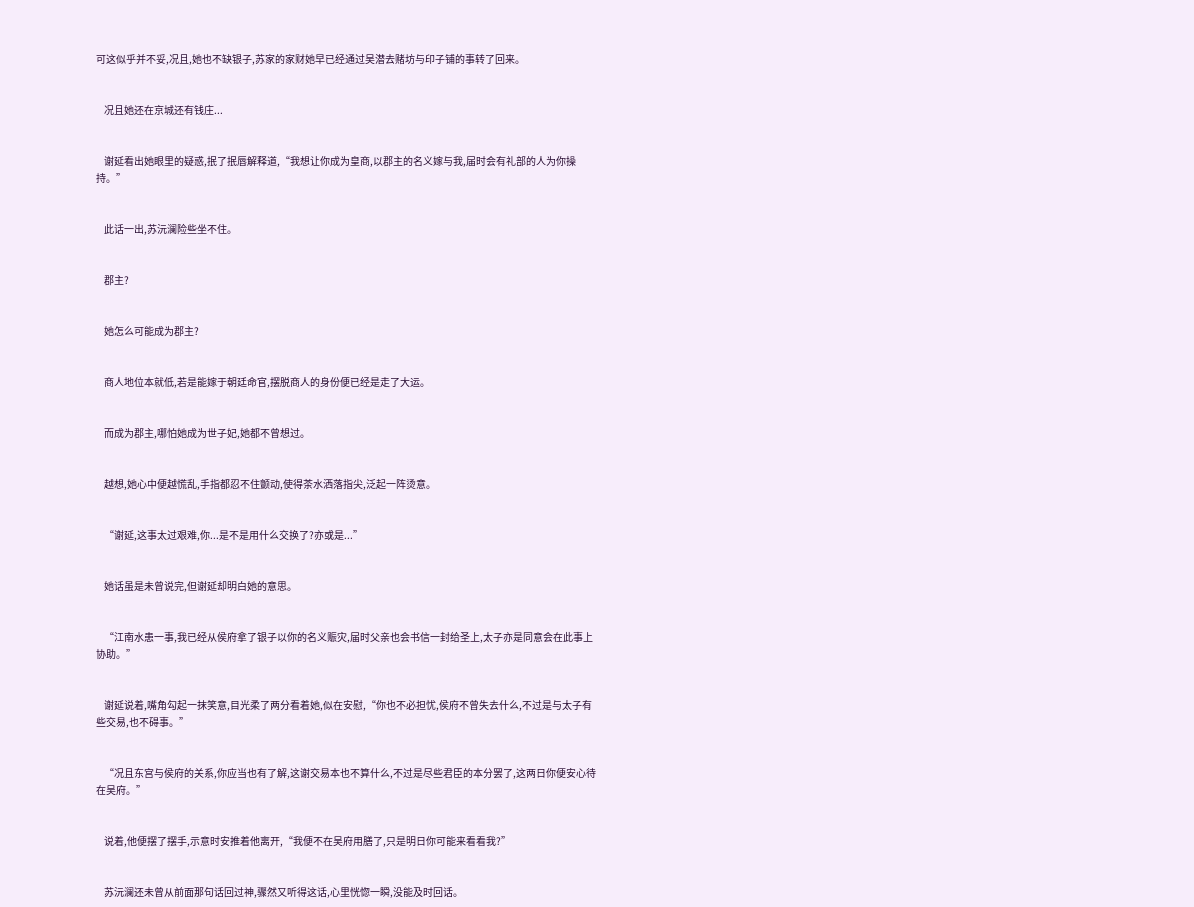可这似乎并不妥,况且,她也不缺银子,苏家的家财她早已经通过吴潜去赌坊与印子铺的事转了回来。


    况且她还在京城还有钱庄...


    谢延看出她眼里的疑惑,抿了抿唇解释道,“我想让你成为皇商,以郡主的名义嫁与我,届时会有礼部的人为你操持。”


    此话一出,苏沅澜险些坐不住。


    郡主?


    她怎么可能成为郡主?


    商人地位本就低,若是能嫁于朝廷命官,摆脱商人的身份便已经是走了大运。


    而成为郡主,哪怕她成为世子妃,她都不曾想过。


    越想,她心中便越慌乱,手指都忍不住颤动,使得茶水洒落指尖,泛起一阵烫意。


    “谢延,这事太过艰难,你...是不是用什么交换了?亦或是...”


    她话虽是未曾说完,但谢延却明白她的意思。


    “江南水患一事,我已经从侯府拿了银子以你的名义赈灾,届时父亲也会书信一封给圣上,太子亦是同意会在此事上协助。”


    谢延说着,嘴角勾起一抹笑意,目光柔了两分看着她,似在安慰,“你也不必担忧,侯府不曾失去什么,不过是与太子有些交易,也不碍事。”


    “况且东宫与侯府的关系,你应当也有了解,这谢交易本也不算什么,不过是尽些君臣的本分罢了,这两日你便安心待在吴府。”


    说着,他便摆了摆手,示意时安推着他离开,“我便不在吴府用膳了,只是明日你可能来看看我?”


    苏沅澜还未曾从前面那句话回过神,骤然又听得这话,心里恍惚一瞬,没能及时回话。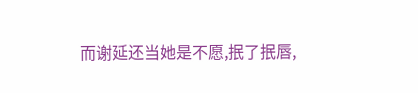而谢延还当她是不愿,抿了抿唇,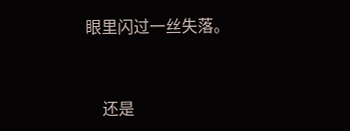眼里闪过一丝失落。


    还是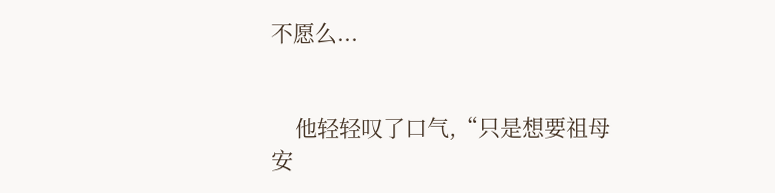不愿么...


    他轻轻叹了口气,“只是想要祖母安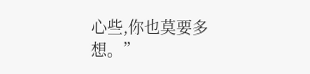心些,你也莫要多想。”